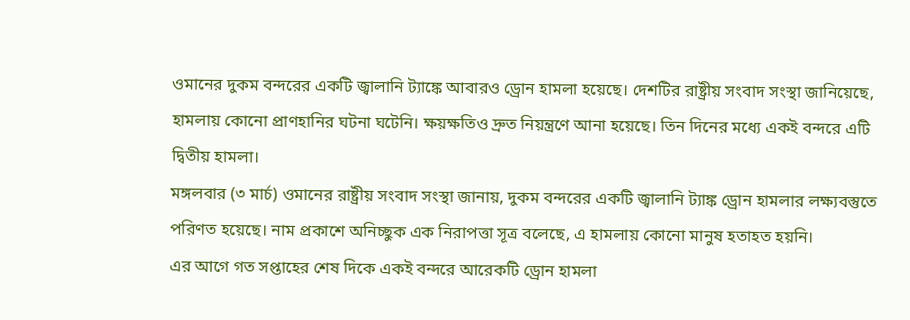ওমানের দুকম বন্দরের একটি জ্বালানি ট্যাঙ্কে আবারও ড্রোন হামলা হয়েছে। দেশটির রাষ্ট্রীয় সংবাদ সংস্থা জানিয়েছে, হামলায় কোনো প্রাণহানির ঘটনা ঘটেনি। ক্ষয়ক্ষতিও দ্রুত নিয়ন্ত্রণে আনা হয়েছে। তিন দিনের মধ্যে একই বন্দরে এটি দ্বিতীয় হামলা।
মঙ্গলবার (৩ মার্চ) ওমানের রাষ্ট্রীয় সংবাদ সংস্থা জানায়, দুকম বন্দরের একটি জ্বালানি ট্যাঙ্ক ড্রোন হামলার লক্ষ্যবস্তুতে পরিণত হয়েছে। নাম প্রকাশে অনিচ্ছুক এক নিরাপত্তা সূত্র বলেছে, এ হামলায় কোনো মানুষ হতাহত হয়নি।
এর আগে গত সপ্তাহের শেষ দিকে একই বন্দরে আরেকটি ড্রোন হামলা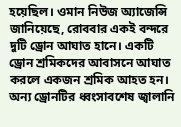হয়েছিল। ওমান নিউজ অ্যাজেন্সি জানিয়েছে, রোববার একই বন্দরে দুটি ড্রোন আঘাত হানে। একটি ড্রোন শ্রমিকদের আবাসনে আঘাত করলে একজন শ্রমিক আহত হন। অন্য ড্রোনটির ধ্বংসাবশেষ জ্বালানি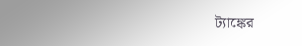ট্যাঙ্কের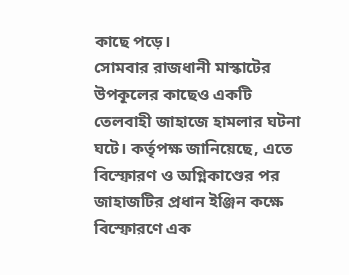কাছে পড়ে।
সোমবার রাজধানী মাস্কাটের উপকূলের কাছেও একটি তেলবাহী জাহাজে হামলার ঘটনা ঘটে। কর্তৃপক্ষ জানিয়েছে, এতে বিস্ফোরণ ও অগ্নিকাণ্ডের পর জাহাজটির প্রধান ইঞ্জিন কক্ষে বিস্ফোরণে এক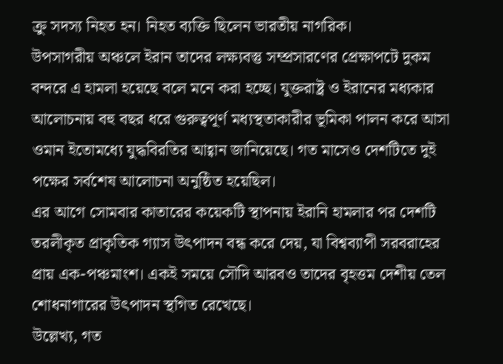ক্রু সদস্য নিহত হন। নিহত ব্যক্তি ছিলেন ভারতীয় নাগরিক।
উপসাগরীয় অঞ্চলে ইরান তাদের লক্ষ্যবস্তু সম্প্রসারণের প্রেক্ষাপটে দুকম বন্দরে এ হামলা হয়েছে বলে মনে করা হচ্ছে। যুক্তরাষ্ট্র ও ইরানের মধ্যকার আলোচনায় বহু বছর ধরে গুরুত্বপূর্ণ মধ্যস্থতাকারীর ভূমিকা পালন করে আসা ওমান ইতোমধ্যে যুদ্ধবিরতির আহ্বান জানিয়েছে। গত মাসেও দেশটিতে দুই পক্ষের সর্বশেষ আলোচনা অনুষ্ঠিত হয়েছিল।
এর আগে সোমবার কাতারের কয়েকটি স্থাপনায় ইরানি হামলার পর দেশটি তরলীকৃত প্রাকৃতিক গ্যাস উৎপাদন বন্ধ করে দেয়, যা বিশ্বব্যাপী সরবরাহের প্রায় এক-পঞ্চমাংশ। একই সময়ে সৌদি আরবও তাদের বৃহত্তম দেশীয় তেল শোধনাগারের উৎপাদন স্থগিত রেখেছে।
উল্লেখ্য, গত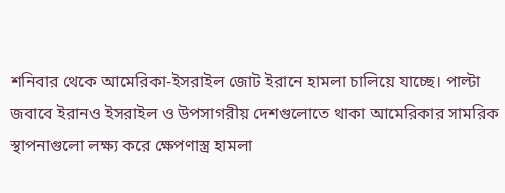শনিবার থেকে আমেরিকা-ইসরাইল জোট ইরানে হামলা চালিয়ে যাচ্ছে। পাল্টা জবাবে ইরানও ইসরাইল ও উপসাগরীয় দেশগুলোতে থাকা আমেরিকার সামরিক স্থাপনাগুলো লক্ষ্য করে ক্ষেপণাস্ত্র হামলা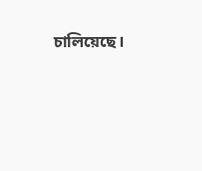চালিয়েছে।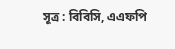সূত্র : বিবিসি, এএফপি